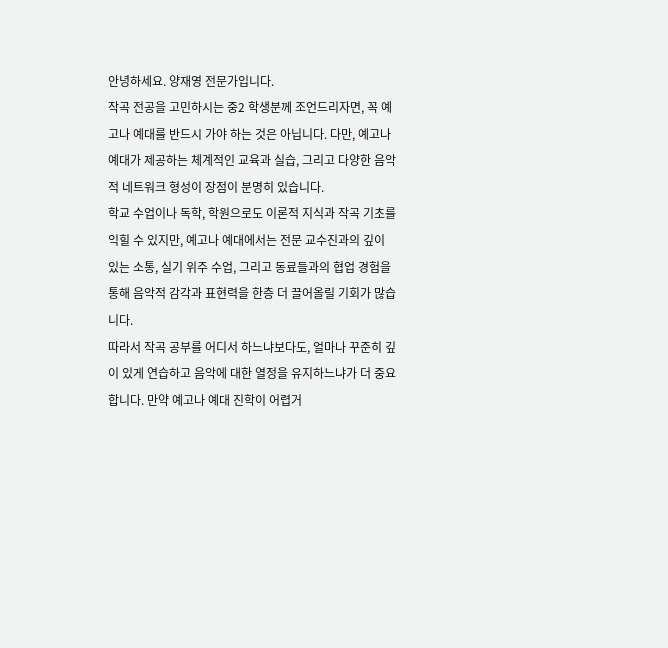안녕하세요. 양재영 전문가입니다.
작곡 전공을 고민하시는 중2 학생분께 조언드리자면, 꼭 예고나 예대를 반드시 가야 하는 것은 아닙니다. 다만, 예고나 예대가 제공하는 체계적인 교육과 실습, 그리고 다양한 음악적 네트워크 형성이 장점이 분명히 있습니다.
학교 수업이나 독학, 학원으로도 이론적 지식과 작곡 기초를 익힐 수 있지만, 예고나 예대에서는 전문 교수진과의 깊이 있는 소통, 실기 위주 수업, 그리고 동료들과의 협업 경험을 통해 음악적 감각과 표현력을 한층 더 끌어올릴 기회가 많습니다.
따라서 작곡 공부를 어디서 하느냐보다도, 얼마나 꾸준히 깊이 있게 연습하고 음악에 대한 열정을 유지하느냐가 더 중요합니다. 만약 예고나 예대 진학이 어렵거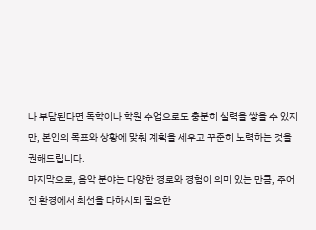나 부담된다면 독학이나 학원 수업으로도 충분히 실력을 쌓을 수 있지만, 본인의 목표와 상황에 맞춰 계획을 세우고 꾸준히 노력하는 것을 권해드립니다.
마지막으로, 음악 분야는 다양한 경로와 경험이 의미 있는 만큼, 주어진 환경에서 최선을 다하시되 필요한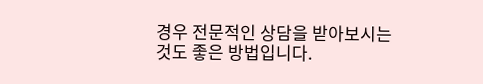경우 전문적인 상담을 받아보시는 것도 좋은 방법입니다.